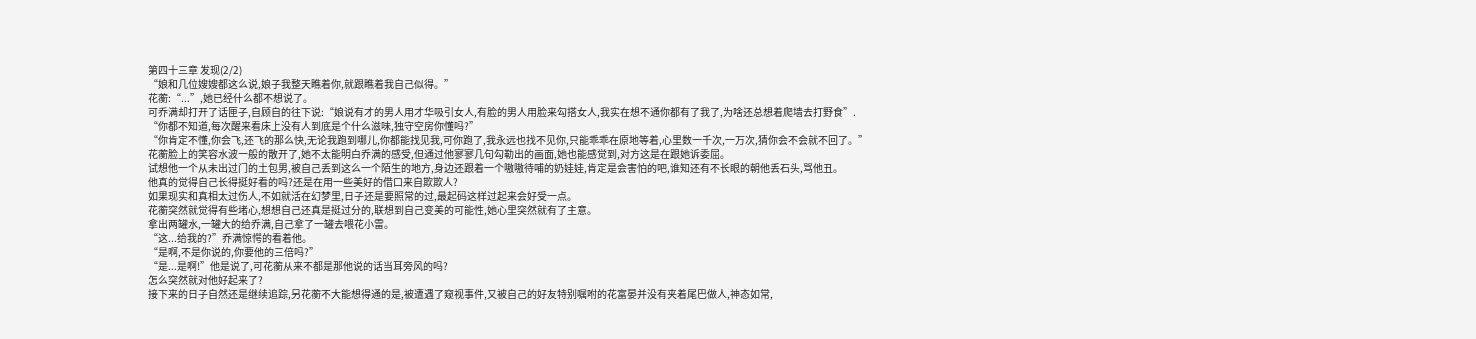第四十三章 发现(2/2)
“娘和几位嫂嫂都这么说,娘子我整天瞧着你,就跟瞧着我自己似得。”
花蘅:“...”,她已经什么都不想说了。
可乔满却打开了话匣子,自顾自的往下说:“娘说有才的男人用才华吸引女人,有脸的男人用脸来勾搭女人,我实在想不通你都有了我了,为啥还总想着爬墙去打野食”.
“你都不知道,每次醒来看床上没有人到底是个什么滋味,独守空房你懂吗?”
“你肯定不懂,你会飞,还飞的那么快,无论我跑到哪儿,你都能找见我,可你跑了,我永远也找不见你,只能乖乖在原地等着,心里数一千次,一万次,猜你会不会就不回了。”
花蘅脸上的笑容水波一般的散开了,她不太能明白乔满的感受,但通过他寥寥几句勾勒出的画面,她也能感觉到,对方这是在跟她诉委屈。
试想他一个从未出过门的土包男,被自己丢到这么一个陌生的地方,身边还跟着一个嗷嗷待哺的奶娃娃,肯定是会害怕的吧,谁知还有不长眼的朝他丢石头,骂他丑。
他真的觉得自己长得挺好看的吗?还是在用一些美好的借口来自欺欺人?
如果现实和真相太过伤人,不如就活在幻梦里,日子还是要照常的过,最起码这样过起来会好受一点。
花蘅突然就觉得有些堵心,想想自己还真是挺过分的,联想到自己变美的可能性,她心里突然就有了主意。
拿出两罐水,一罐大的给乔满,自己拿了一罐去喂花小雷。
“这...给我的?”乔满惊愕的看着他。
“是啊,不是你说的,你要他的三倍吗?”
“是...是啊!”他是说了,可花蘅从来不都是那他说的话当耳旁风的吗?
怎么突然就对他好起来了?
接下来的日子自然还是继续追踪,另花蘅不大能想得通的是,被遭遇了窥视事件,又被自己的好友特别嘱咐的花富晏并没有夹着尾巴做人,神态如常,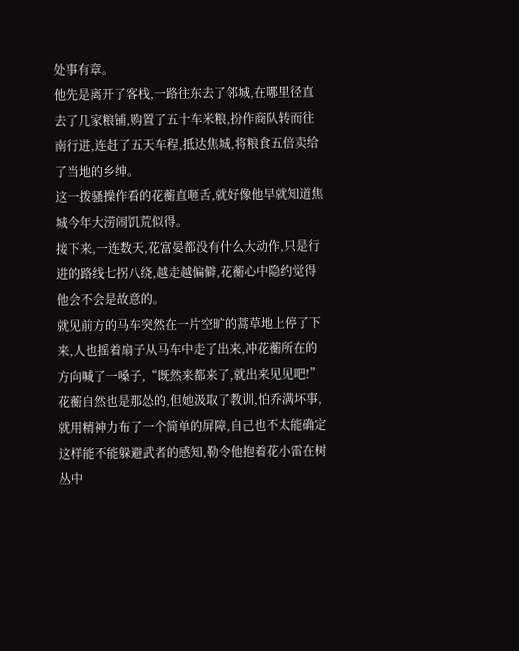处事有章。
他先是离开了客栈,一路往东去了邻城,在哪里径直去了几家粮铺,购置了五十车米粮,扮作商队转而往南行进,连赶了五天车程,抵达焦城,将粮食五倍卖给了当地的乡绅。
这一拨骚操作看的花蘅直咂舌,就好像他早就知道焦城今年大涝闹饥荒似得。
接下来,一连数天,花富晏都没有什么大动作,只是行进的路线七拐八绕,越走越偏僻,花蘅心中隐约觉得他会不会是故意的。
就见前方的马车突然在一片空旷的蒿草地上停了下来,人也摇着扇子从马车中走了出来,冲花蘅所在的方向喊了一嗓子,“既然来都来了,就出来见见吧!”
花蘅自然也是那怂的,但她汲取了教训,怕乔满坏事,就用精神力布了一个简单的屏障,自己也不太能确定这样能不能躲避武者的感知,勒令他抱着花小雷在树丛中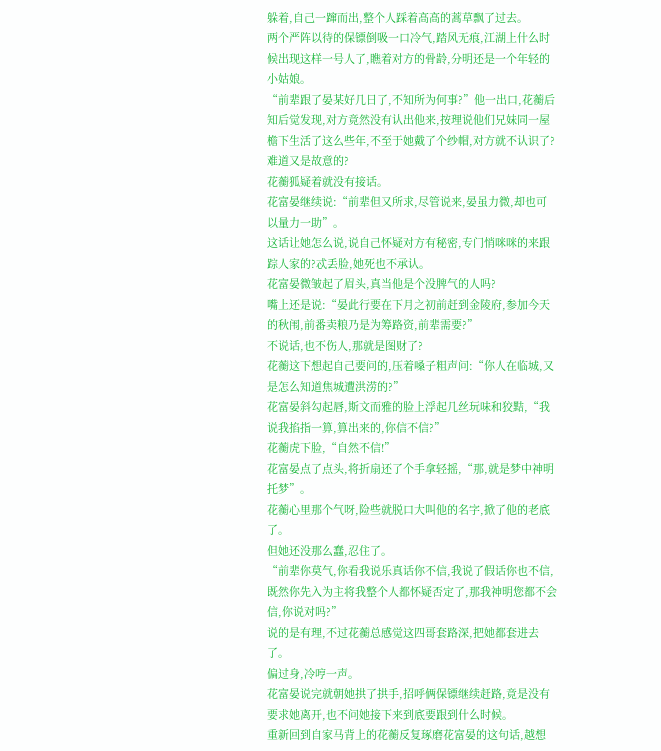躲着,自己一蹿而出,整个人踩着高高的蒿草飘了过去。
两个严阵以待的保镖倒吸一口冷气,踏风无痕,江湖上什么时候出现这样一号人了,瞧着对方的骨龄,分明还是一个年轻的小姑娘。
“前辈跟了晏某好几日了,不知所为何事?”他一出口,花蘅后知后觉发现,对方竟然没有认出他来,按理说他们兄妹同一屋檐下生活了这么些年,不至于她戴了个纱帽,对方就不认识了?
难道又是故意的?
花蘅狐疑着就没有接话。
花富晏继续说:“前辈但又所求,尽管说来,晏虽力微,却也可以量力一助”。
这话让她怎么说,说自己怀疑对方有秘密,专门悄咪咪的来跟踪人家的?忒丢脸,她死也不承认。
花富晏微皱起了眉头,真当他是个没脾气的人吗?
嘴上还是说:“晏此行要在下月之初前赶到金陵府,参加今天的秋闱,前番卖粮乃是为筹路资,前辈需要?”
不说话,也不伤人,那就是图财了?
花蘅这下想起自己要问的,压着嗓子粗声问:“你人在临城,又是怎么知道焦城遭洪涝的?”
花富晏斜勾起唇,斯文而雅的脸上浮起几丝玩味和狡黠,“我说我掐指一算,算出来的,你信不信?”
花蘅虎下脸,“自然不信!”
花富晏点了点头,将折扇还了个手拿轻摇,“那,就是梦中神明托梦”。
花蘅心里那个气呀,险些就脱口大叫他的名字,掀了他的老底了。
但她还没那么蠢,忍住了。
“前辈你莫气,你看我说乐真话你不信,我说了假话你也不信,既然你先入为主将我整个人都怀疑否定了,那我神明您都不会信,你说对吗?”
说的是有理,不过花蘅总感觉这四哥套路深,把她都套进去了。
偏过身,冷哼一声。
花富晏说完就朝她拱了拱手,招呼俩保镖继续赶路,竟是没有要求她离开,也不问她接下来到底要跟到什么时候。
重新回到自家马背上的花蘅反复琢磨花富晏的这句话,越想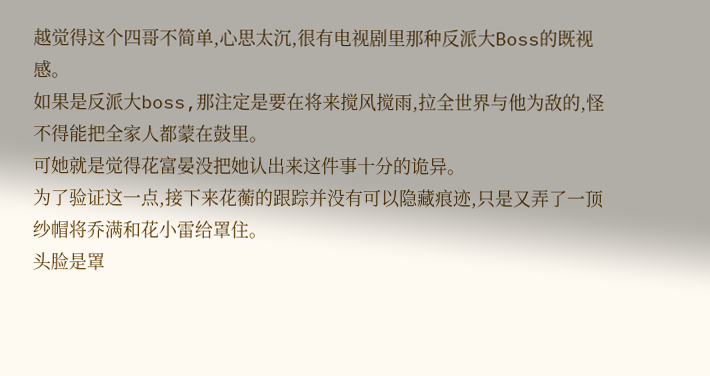越觉得这个四哥不简单,心思太沉,很有电视剧里那种反派大Boss的既视感。
如果是反派大boss,那注定是要在将来搅风搅雨,拉全世界与他为敌的,怪不得能把全家人都蒙在鼓里。
可她就是觉得花富晏没把她认出来这件事十分的诡异。
为了验证这一点,接下来花蘅的跟踪并没有可以隐藏痕迹,只是又弄了一顶纱帽将乔满和花小雷给罩住。
头脸是罩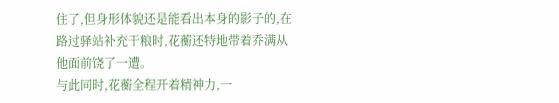住了,但身形体貌还是能看出本身的影子的,在路过驿站补充干粮时,花蘅还特地带着乔满从他面前饶了一遭。
与此同时,花蘅全程开着精神力,一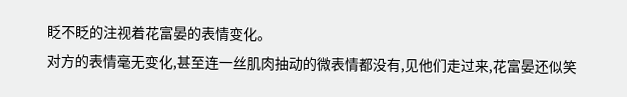眨不眨的注视着花富晏的表情变化。
对方的表情毫无变化,甚至连一丝肌肉抽动的微表情都没有,见他们走过来,花富晏还似笑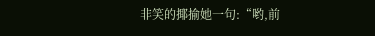非笑的揶揄她一句:“哟,前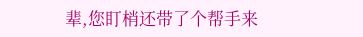辈,您盯梢还带了个帮手来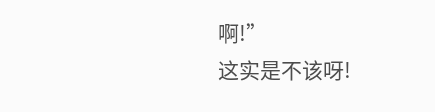啊!”
这实是不该呀!